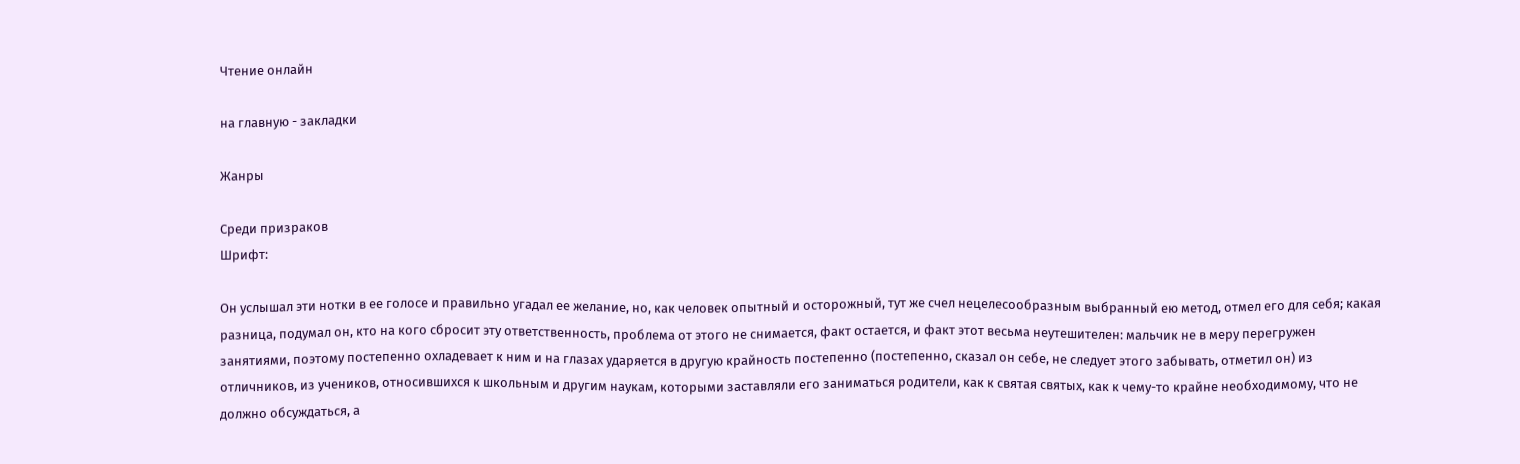Чтение онлайн

на главную - закладки

Жанры

Среди призраков
Шрифт:

Он услышал эти нотки в ее голосе и правильно угадал ее желание, но, как человек опытный и осторожный, тут же счел нецелесообразным выбранный ею метод, отмел его для себя; какая разница, подумал он, кто на кого сбросит эту ответственность, проблема от этого не снимается, факт остается, и факт этот весьма неутешителен: мальчик не в меру перегружен занятиями, поэтому постепенно охладевает к ним и на глазах ударяется в другую крайность постепенно (постепенно, сказал он себе, не следует этого забывать, отметил он) из отличников, из учеников, относившихся к школьным и другим наукам, которыми заставляли его заниматься родители, как к святая святых, как к чему-то крайне необходимому, что не должно обсуждаться, а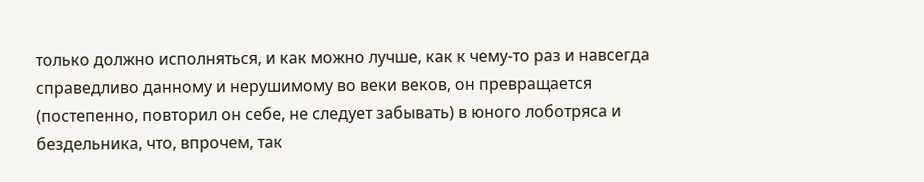только должно исполняться, и как можно лучше, как к чему-то раз и навсегда справедливо данному и нерушимому во веки веков, он превращается (постепенно, повторил он себе, не следует забывать) в юного лоботряса и бездельника, что, впрочем, так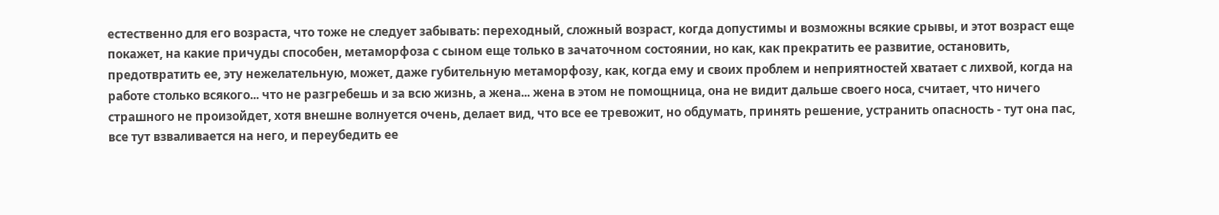естественно для его возраста, что тоже не следует забывать: переходный, сложный возраст, когда допустимы и возможны всякие срывы, и этот возраст еще покажет, на какие причуды способен, метаморфоза с сыном еще только в зачаточном состоянии, но как, как прекратить ее развитие, остановить, предотвратить ее, эту нежелательную, может, даже губительную метаморфозу, как, когда ему и своих проблем и неприятностей хватает с лихвой, когда на работе столько всякого... что не разгребешь и за всю жизнь, а жена... жена в этом не помощница, она не видит дальше своего носа, считает, что ничего страшного не произойдет, хотя внешне волнуется очень, делает вид, что все ее тревожит, но обдумать, принять решение, устранить опасность - тут она пас, все тут взваливается на него, и переубедить ее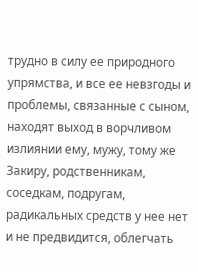трудно в силу ее природного упрямства, и все ее невзгоды и проблемы, связанные с сыном, находят выход в ворчливом излиянии ему, мужу, тому же Закиру, родственникам, соседкам, подругам, радикальных средств у нее нет и не предвидится, облегчать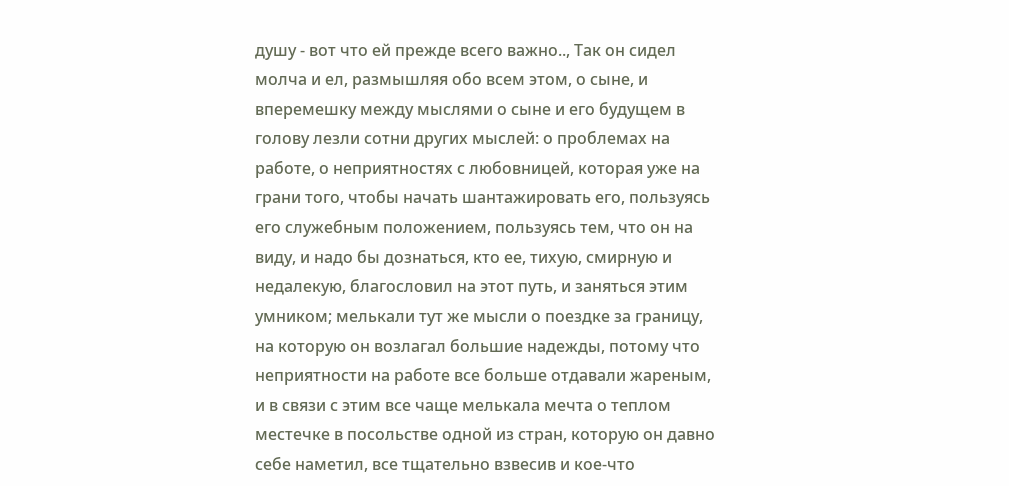душу - вот что ей прежде всего важно.., Так он сидел молча и ел, размышляя обо всем этом, о сыне, и вперемешку между мыслями о сыне и его будущем в голову лезли сотни других мыслей: о проблемах на работе, о неприятностях с любовницей, которая уже на грани того, чтобы начать шантажировать его, пользуясь его служебным положением, пользуясь тем, что он на виду, и надо бы дознаться, кто ее, тихую, смирную и недалекую, благословил на этот путь, и заняться этим умником; мелькали тут же мысли о поездке за границу, на которую он возлагал большие надежды, потому что неприятности на работе все больше отдавали жареным, и в связи с этим все чаще мелькала мечта о теплом местечке в посольстве одной из стран, которую он давно себе наметил, все тщательно взвесив и кое-что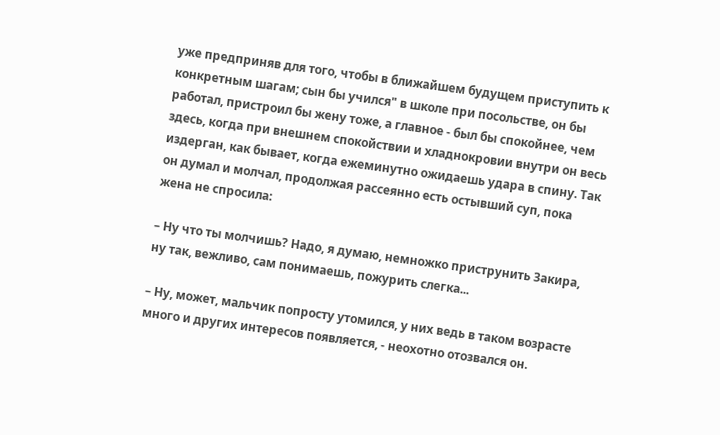уже предприняв для того, чтобы в ближайшем будущем приступить к конкретным шагам; сын бы учился" в школе при посольстве, он бы работал, пристроил бы жену тоже, а главное - был бы спокойнее, чем здесь, когда при внешнем спокойствии и хладнокровии внутри он весь издерган, как бывает, когда ежеминутно ожидаешь удара в спину. Так он думал и молчал, продолжая рассеянно есть остывший суп, пока жена не спросила:

– Ну что ты молчишь? Надо, я думаю, немножко приструнить Закира, ну так, вежливо, сам понимаешь, пожурить слегка...

– Ну, может, мальчик попросту утомился, у них ведь в таком возрасте много и других интересов появляется, - неохотно отозвался он.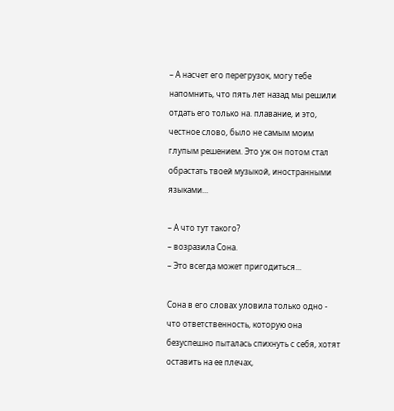– А насчет его перегрузок, могу тебе напомнить, что пять лет назад мы решили отдать его только на. плавание, и это, честное слово, было не самым моим глупым решением. Это уж он потом стал обрастать твоей музыкой, иностранными языками...

– А что тут такого?
– возразила Сона.
– Это всегда может пригодиться...

Сона в его словах уловила только одно - что ответственность, которую она безуспешно пыталась спихнуть с себя, хотят оставить на ее плечах,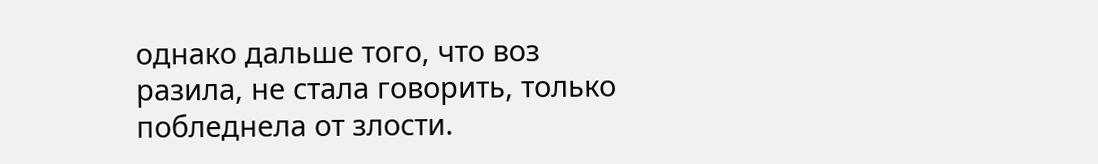однако дальше того, что воз разила, не стала говорить, только побледнела от злости.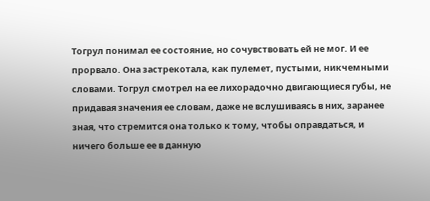Тогрул понимал ее состояние, но сочувствовать ей не мог. И ее прорвало. Она застрекотала, как пулемет, пустыми, никчемными словами. Тогрул смотрел на ее лихорадочно двигающиеся губы, не придавая значения ее словам, даже не вслушиваясь в них, заранее зная, что стремится она только к тому, чтобы оправдаться, и ничего больше ее в данную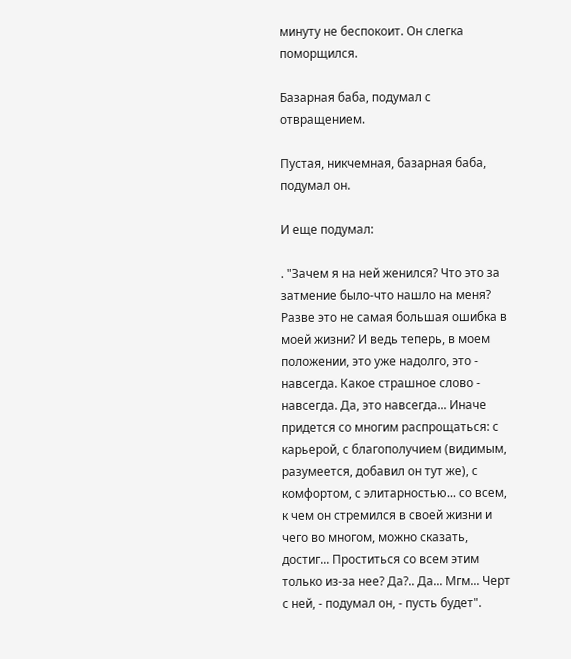минуту не беспокоит. Он слегка поморщился.

Базарная баба, подумал с отвращением.

Пустая, никчемная, базарная баба, подумал он.

И еще подумал:

. "Зачем я на ней женился? Что это за затмение было-что нашло на меня? Разве это не самая большая ошибка в моей жизни? И ведь теперь, в моем положении, это уже надолго, это - навсегда. Какое страшное слово - навсегда. Да, это навсегда... Иначе придется со многим распрощаться: с карьерой, с благополучием (видимым, разумеется, добавил он тут же), с комфортом, с элитарностью... со всем, к чем он стремился в своей жизни и чего во многом, можно сказать, достиг... Проститься со всем этим только из-за нее? Да?.. Да... Мгм... Черт с ней, - подумал он, - пусть будет".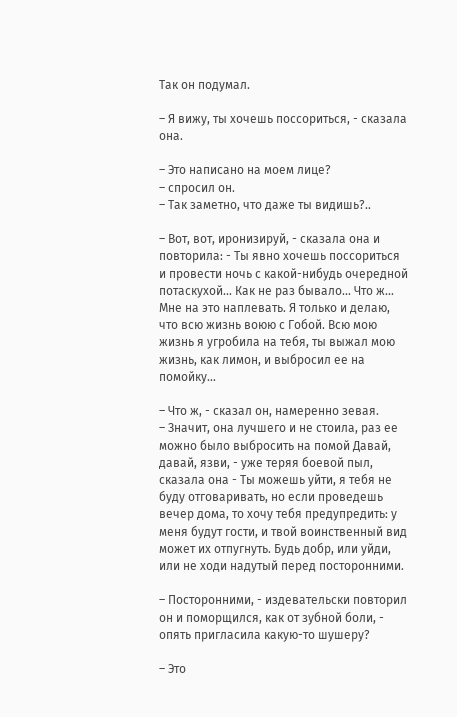Так он подумал.

– Я вижу, ты хочешь поссориться, - сказала она.

– Это написано на моем лице?
– спросил он.
– Так заметно, что даже ты видишь?..

– Вот, вот, иронизируй, - сказала она и повторила: - Ты явно хочешь поссориться и провести ночь с какой-нибудь очередной потаскухой... Как не раз бывало... Что ж... Мне на это наплевать. Я только и делаю, что всю жизнь воюю с Гобой. Всю мою жизнь я угробила на тебя, ты выжал мою жизнь, как лимон, и выбросил ее на помойку...

– Что ж, - сказал он, намеренно зевая.
– Значит, она лучшего и не стоила, раз ее можно было выбросить на помой Давай, давай, язви, - уже теряя боевой пыл, сказала она - Ты можешь уйти, я тебя не буду отговаривать, но если проведешь вечер дома, то хочу тебя предупредить: у меня будут гости, и твой воинственный вид может их отпугнуть. Будь добр, или уйди, или не ходи надутый перед посторонними.

– Посторонними, - издевательски повторил он и поморщился, как от зубной боли, - опять пригласила какую-то шушеру?

– Это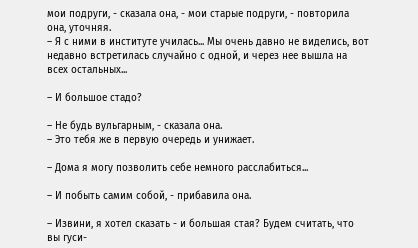мои подруги, - сказала она, - мои старые подруги, - повторила она, уточняя.
– Я с ними в институте училась... Мы очень давно не виделись, вот недавно встретилась случайно с одной, и через нее вышла на всех остальных...

– И большое стадо?

– Не будь вульгарным, - сказала она.
– Это тебя же в первую очередь и унижает.

– Дома я могу позволить себе немного расслабиться...

– И побыть самим собой, - прибавила она.

– Извини, я хотел сказать - и большая стая? Будем считать, что вы гуси-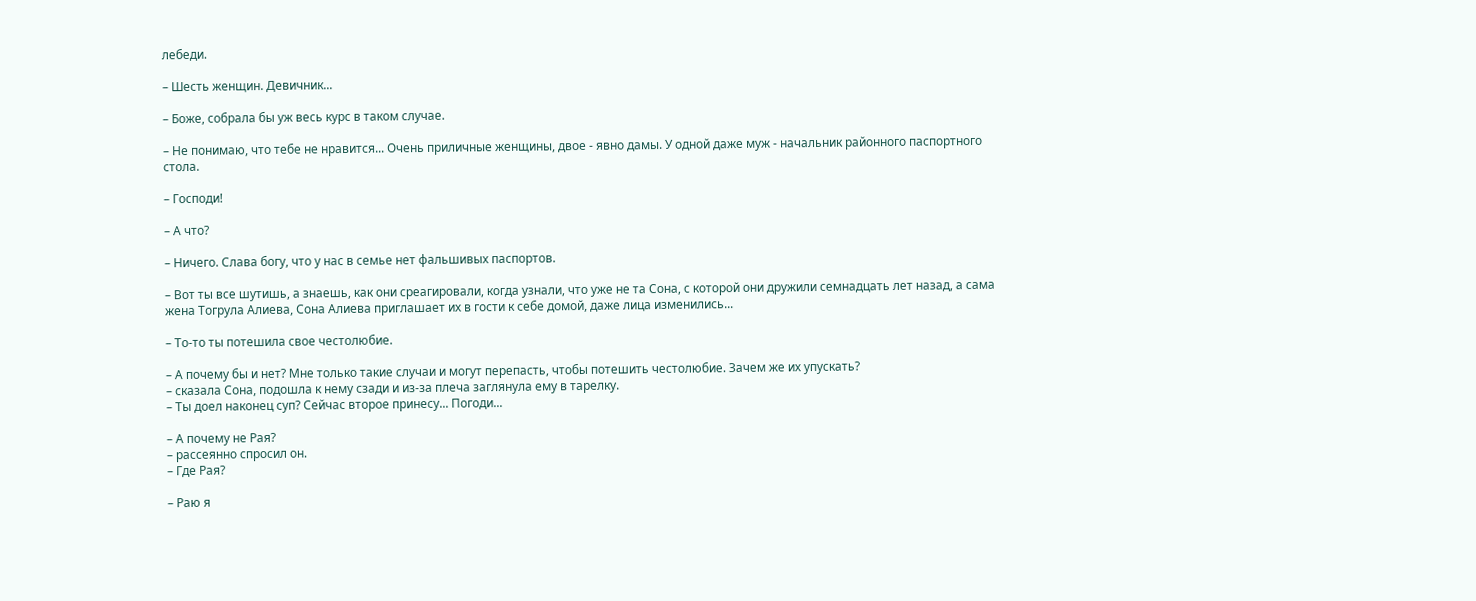лебеди.

– Шесть женщин. Девичник...

– Боже, собрала бы уж весь курс в таком случае.

– Не понимаю, что тебе не нравится... Очень приличные женщины, двое - явно дамы. У одной даже муж - начальник районного паспортного стола.

– Господи!

– А что?

– Ничего. Слава богу, что у нас в семье нет фальшивых паспортов.

– Вот ты все шутишь, а знаешь, как они среагировали, когда узнали, что уже не та Сона, с которой они дружили семнадцать лет назад, а сама жена Тогрула Алиева, Сона Алиева приглашает их в гости к себе домой, даже лица изменились...

– То-то ты потешила свое честолюбие.

– А почему бы и нет? Мне только такие случаи и могут перепасть, чтобы потешить честолюбие. Зачем же их упускать?
– сказала Сона, подошла к нему сзади и из-за плеча заглянула ему в тарелку.
– Ты доел наконец суп? Сейчас второе принесу... Погоди...

– А почему не Рая?
– рассеянно спросил он.
– Где Рая?

– Раю я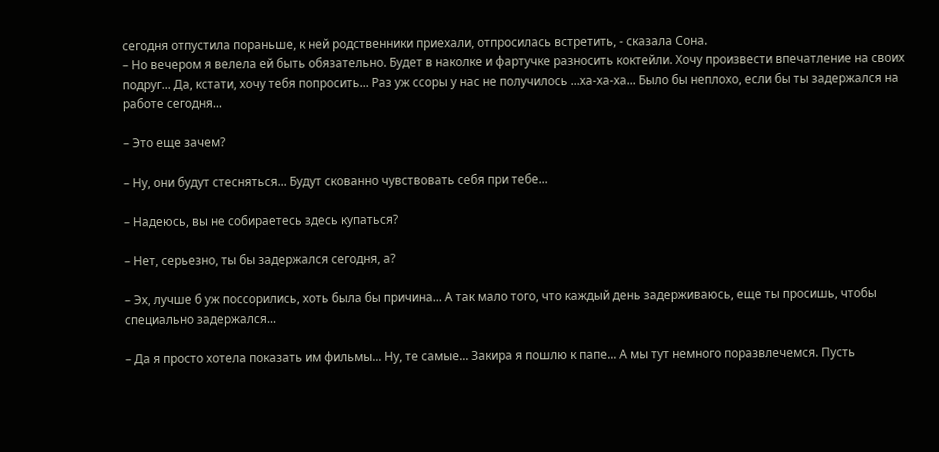сегодня отпустила пораньше, к ней родственники приехали, отпросилась встретить, - сказала Сона.
– Но вечером я велела ей быть обязательно. Будет в наколке и фартучке разносить коктейли. Хочу произвести впечатление на своих подруг... Да, кстати, хочу тебя попросить... Раз уж ссоры у нас не получилось ...ха-ха-ха... Было бы неплохо, если бы ты задержался на работе сегодня...

– Это еще зачем?

– Ну, они будут стесняться... Будут скованно чувствовать себя при тебе...

– Надеюсь, вы не собираетесь здесь купаться?

– Нет, серьезно, ты бы задержался сегодня, а?

– Эх, лучше б уж поссорились, хоть была бы причина... А так мало того, что каждый день задерживаюсь, еще ты просишь, чтобы специально задержался...

– Да я просто хотела показать им фильмы... Ну, те самые... Закира я пошлю к папе... А мы тут немного поразвлечемся. Пусть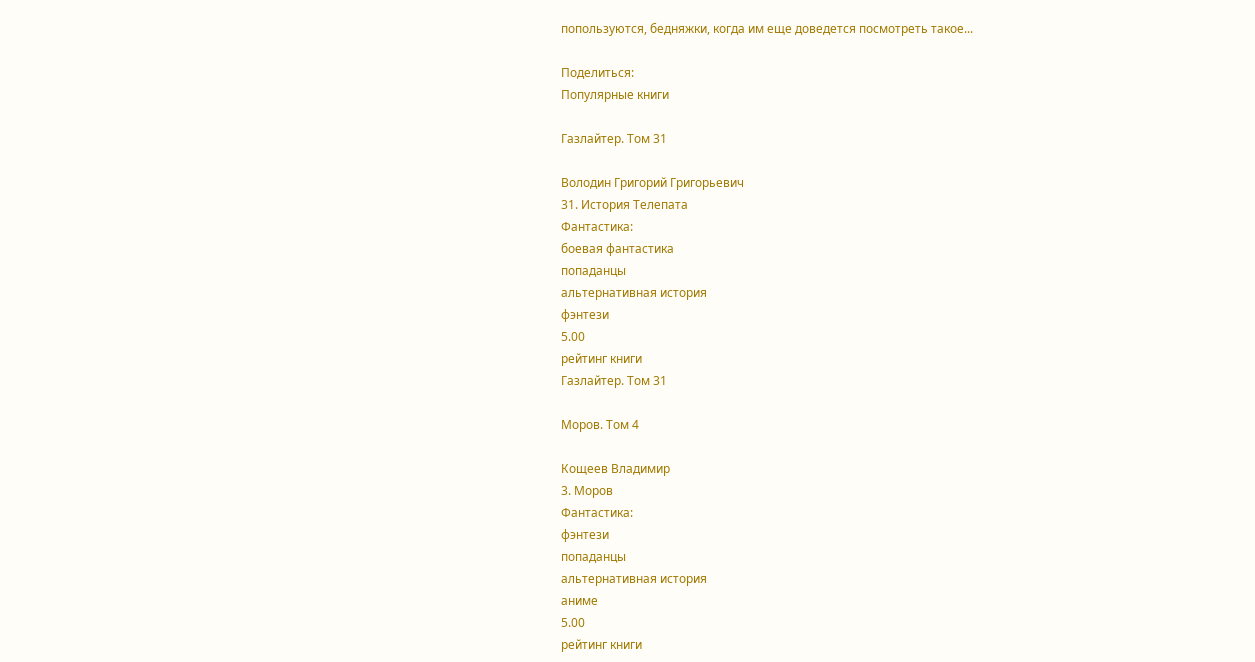попользуются, бедняжки, когда им еще доведется посмотреть такое...

Поделиться:
Популярные книги

Газлайтер. Том 31

Володин Григорий Григорьевич
31. История Телепата
Фантастика:
боевая фантастика
попаданцы
альтернативная история
фэнтези
5.00
рейтинг книги
Газлайтер. Том 31

Моров. Том 4

Кощеев Владимир
3. Моров
Фантастика:
фэнтези
попаданцы
альтернативная история
аниме
5.00
рейтинг книги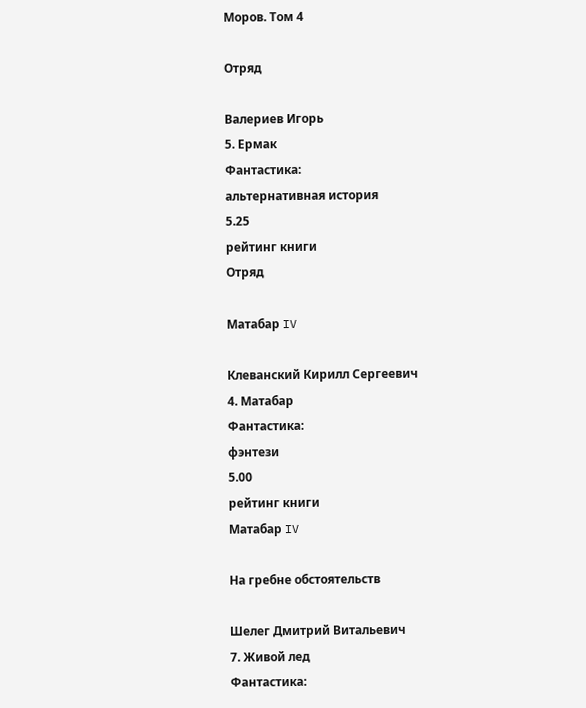Моров. Том 4

Отряд

Валериев Игорь
5. Ермак
Фантастика:
альтернативная история
5.25
рейтинг книги
Отряд

Матабар IV

Клеванский Кирилл Сергеевич
4. Матабар
Фантастика:
фэнтези
5.00
рейтинг книги
Матабар IV

На гребне обстоятельств

Шелег Дмитрий Витальевич
7. Живой лед
Фантастика: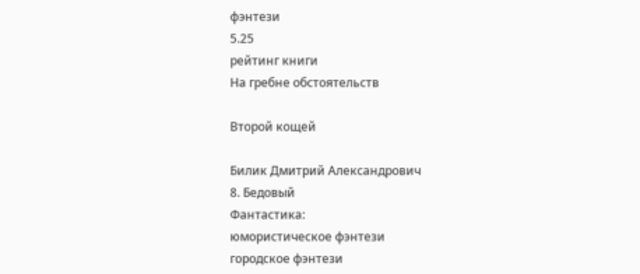фэнтези
5.25
рейтинг книги
На гребне обстоятельств

Второй кощей

Билик Дмитрий Александрович
8. Бедовый
Фантастика:
юмористическое фэнтези
городское фэнтези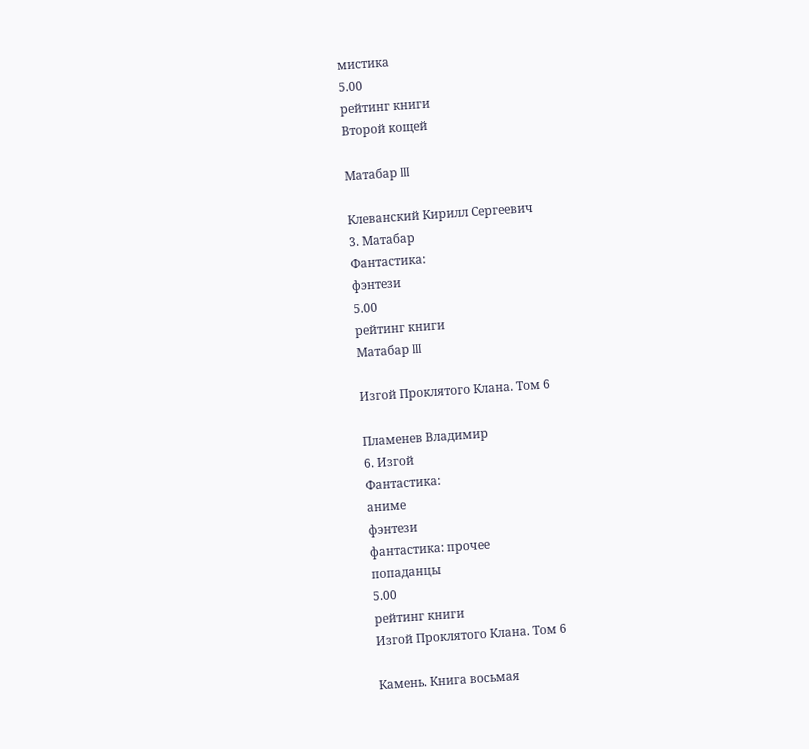мистика
5.00
рейтинг книги
Второй кощей

Матабар III

Клеванский Кирилл Сергеевич
3. Матабар
Фантастика:
фэнтези
5.00
рейтинг книги
Матабар III

Изгой Проклятого Клана. Том 6

Пламенев Владимир
6. Изгой
Фантастика:
аниме
фэнтези
фантастика: прочее
попаданцы
5.00
рейтинг книги
Изгой Проклятого Клана. Том 6

Камень. Книга восьмая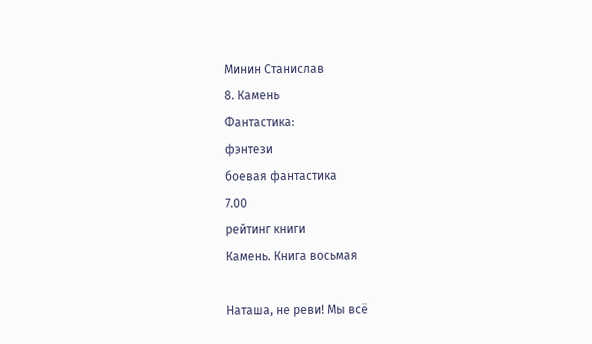Минин Станислав
8. Камень
Фантастика:
фэнтези
боевая фантастика
7.00
рейтинг книги
Камень. Книга восьмая

Наташа, не реви! Мы всё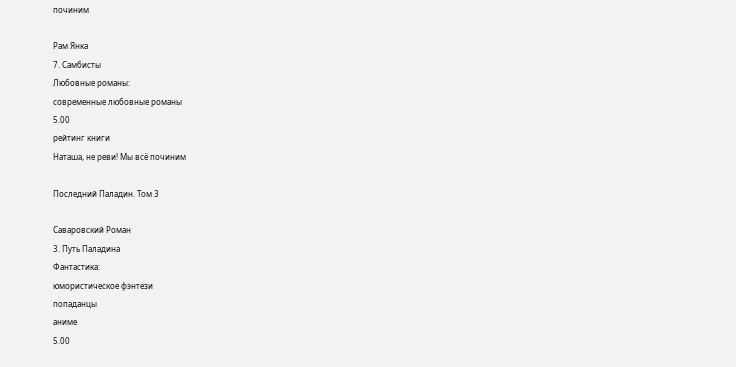починим

Рам Янка
7. Самбисты
Любовные романы:
современные любовные романы
5.00
рейтинг книги
Наташа, не реви! Мы всё починим

Последний Паладин. Том 3

Саваровский Роман
3. Путь Паладина
Фантастика:
юмористическое фэнтези
попаданцы
аниме
5.00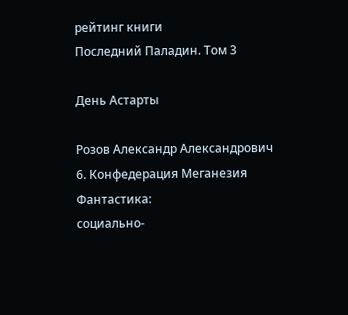рейтинг книги
Последний Паладин. Том 3

День Астарты

Розов Александр Александрович
6. Конфедерация Меганезия
Фантастика:
социально-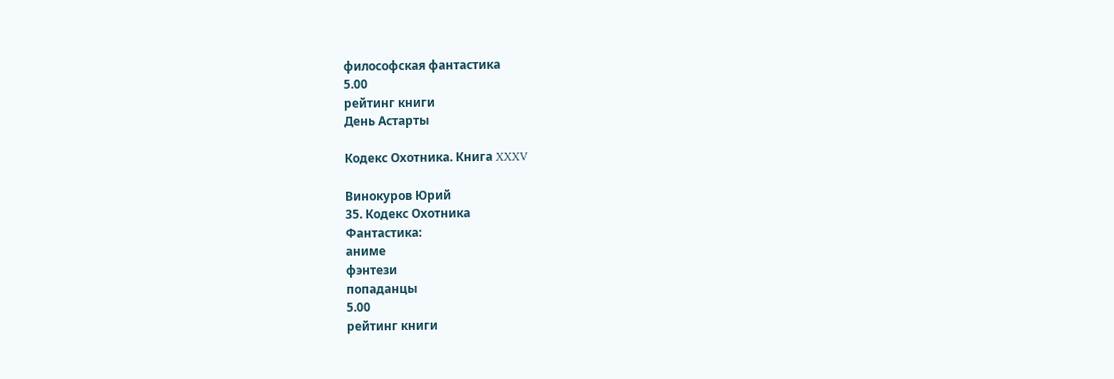философская фантастика
5.00
рейтинг книги
День Астарты

Кодекс Охотника. Книга XXXV

Винокуров Юрий
35. Кодекс Охотника
Фантастика:
аниме
фэнтези
попаданцы
5.00
рейтинг книги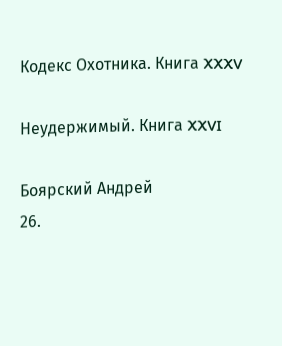Кодекс Охотника. Книга XXXV

Неудержимый. Книга XXVI

Боярский Андрей
26.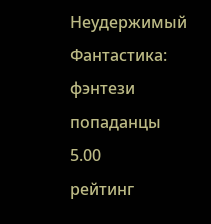Неудержимый
Фантастика:
фэнтези
попаданцы
5.00
рейтинг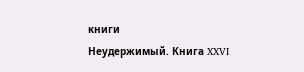книги
Неудержимый. Книга XXVI